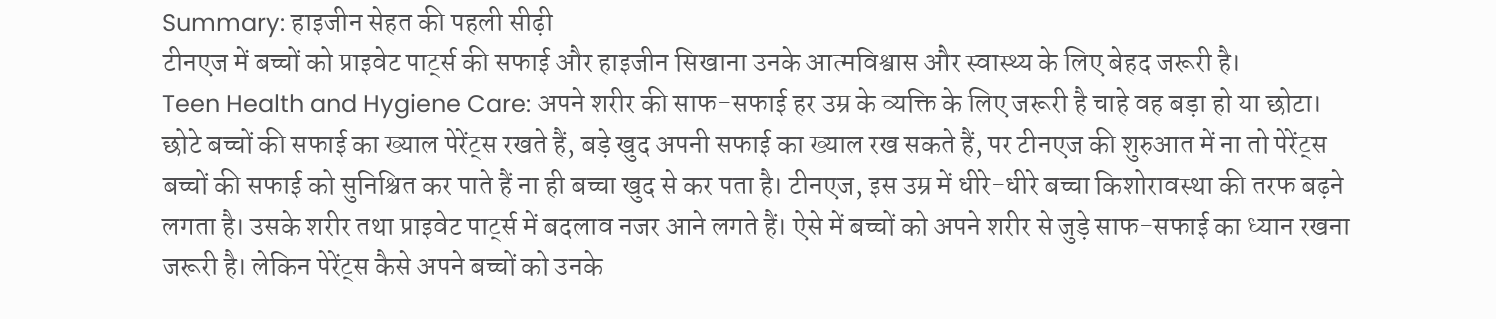Summary: हाइजीन सेहत की पहली सीढ़ी
टीनएज में बच्चों को प्राइवेट पार्ट्स की सफाई और हाइजीन सिखाना उनके आत्मविश्वास और स्वास्थ्य के लिए बेहद जरूरी है।
Teen Health and Hygiene Care: अपने शरीर की साफ-सफाई हर उम्र के व्यक्ति के लिए जरूरी है चाहे वह बड़ा हो या छोटा। छोटे बच्चों की सफाई का ख्याल पेरेंट्स रखते हैं, बड़े खुद अपनी सफाई का ख्याल रख सकते हैं, पर टीनएज की शुरुआत में ना तो पेरेंट्स बच्चों की सफाई को सुनिश्चित कर पाते हैं ना ही बच्चा खुद से कर पता है। टीनएज, इस उम्र में धीरे-धीरे बच्चा किशोरावस्था की तरफ बढ़ने लगता है। उसके शरीर तथा प्राइवेट पार्ट्स में बदलाव नजर आने लगते हैं। ऐसे में बच्चों को अपने शरीर से जुड़े साफ-सफाई का ध्यान रखना जरूरी है। लेकिन पेरेंट्स कैसे अपने बच्चों को उनके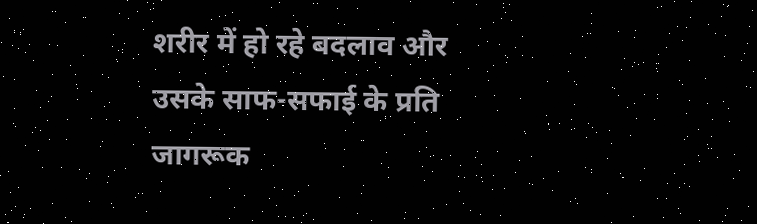शरीर में हो रहे बदलाव और उसके साफ-सफाई के प्रति जागरूक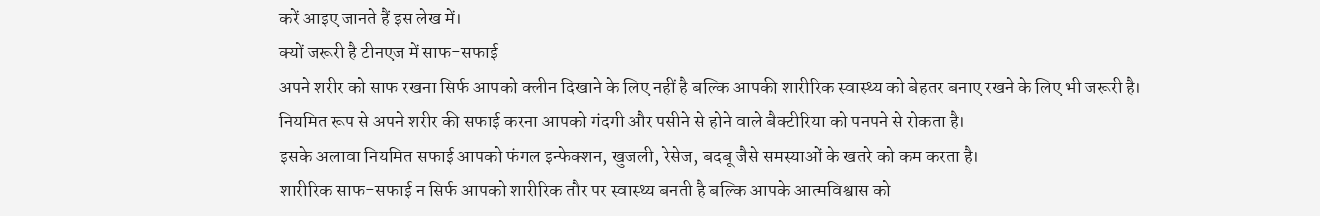करें आइए जानते हैं इस लेख में।
क्यों जरूरी है टीनएज में साफ-सफाई
अपने शरीर को साफ रखना सिर्फ आपको क्लीन दिखाने के लिए नहीं है बल्कि आपकी शारीरिक स्वास्थ्य को बेहतर बनाए रखने के लिए भी जरूरी है।
नियमित रूप से अपने शरीर की सफाई करना आपको गंदगी और पसीने से होने वाले बैक्टीरिया को पनपने से रोकता है।
इसके अलावा नियमित सफाई आपको फंगल इन्फेक्शन, खुजली, रेसेज, बदबू जैसे समस्याओं के खतरे को कम करता है।
शारीरिक साफ-सफाई न सिर्फ आपको शारीरिक तौर पर स्वास्थ्य बनती है बल्कि आपके आत्मविश्वास को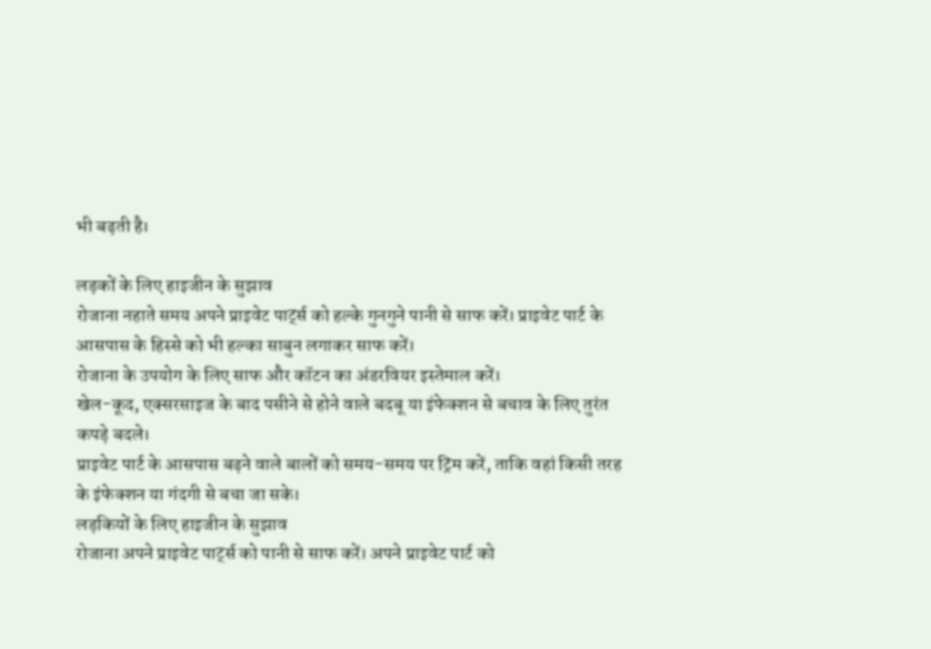भी बढ़ती है।

लड़कों के लिए हाइजीन के सुझाव
रोजाना नहाते समय अपने प्राइवेट पार्ट्स को हल्के गुनगुने पानी से साफ करें। प्राइवेट पार्ट के आसपास के हिस्से को भी हल्का साबुन लगाकर साफ करें।
रोजाना के उपयोग के लिए साफ और कॉटन का अंडरवियर इस्तेमाल करें।
खेल-कूद, एक्सरसाइज के बाद पसीने से होने वाले बदबू या इंफेक्शन से बचाव के लिए तुरंत कपड़े बदले।
प्राइवेट पार्ट के आसपास बढ़ने वाले बालों को समय-समय पर ट्रिम करें, ताकि वहां किसी तरह के इंफेक्शन या गंदगी से बचा जा सके।
लड़कियों के लिए हाइजीन के सुझाव
रोजाना अपने प्राइवेट पार्ट्स को पानी से साफ करें। अपने प्राइवेट पार्ट को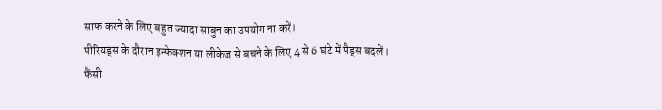साफ करने के लिए बहुत ज्यादा साबुन का उपयोग ना करें।
पीरियड्स के दौरान इन्फेक्शन या लीकेज से बचने के लिए 4 से 6 घंटे में पैड्स बदलें।
फैंसी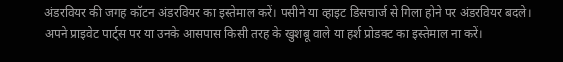अंडरवियर की जगह कॉटन अंडरवियर का इस्तेमाल करें। पसीने या व्हाइट डिसचार्ज से गिला होने पर अंडरवियर बदले।
अपने प्राइवेट पार्ट्स पर या उनके आसपास किसी तरह के खुशबू वाले या हर्श प्रोडक्ट का इस्तेमाल ना करें।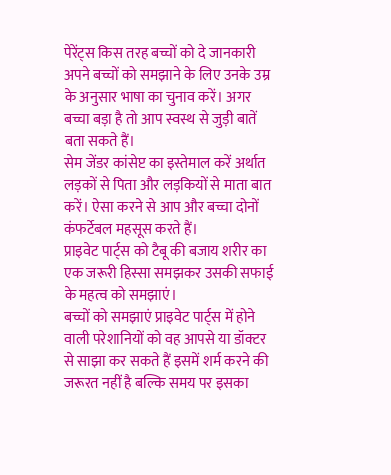पेरेंट्स किस तरह बच्चों को दे जानकारी
अपने बच्चों को समझाने के लिए उनके उम्र के अनुसार भाषा का चुनाव करें। अगर बच्चा बड़ा है तो आप स्वस्थ से जुड़ी बातें बता सकते हैं।
सेम जेंडर कांसेप्ट का इस्तेमाल करें अर्थात लड़कों से पिता और लड़कियों से माता बात करें। ऐसा करने से आप और बच्चा दोनों कंफर्टेबल महसूस करते हैं।
प्राइवेट पार्ट्स को टैबू की बजाय शरीर का एक जरूरी हिस्सा समझकर उसकी सफाई के महत्व को समझाएं।
बच्चों को समझाएं प्राइवेट पार्ट्स में होने वाली परेशानियों को वह आपसे या डॉक्टर से साझा कर सकते हैं इसमें शर्म करने की जरूरत नहीं है बल्कि समय पर इसका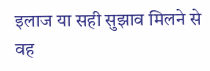इलाज या सही सुझाव मिलने से वह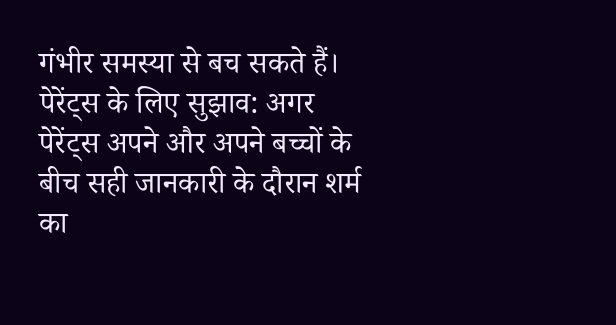गंभीर समस्या से बच सकते हैं।
पेरेंट्स के लिए सुझाव: अगर पेरेंट्स अपने और अपने बच्चों के बीच सही जानकारी के दौरान शर्म का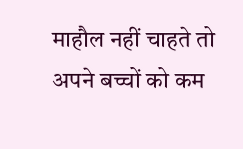माहौल नहीं चाहते तो अपने बच्चों को कम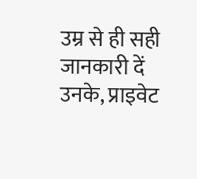उम्र से ही सही जानकारी दें उनके, प्राइवेट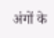अंगों के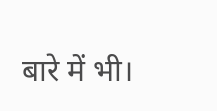बारे में भी।